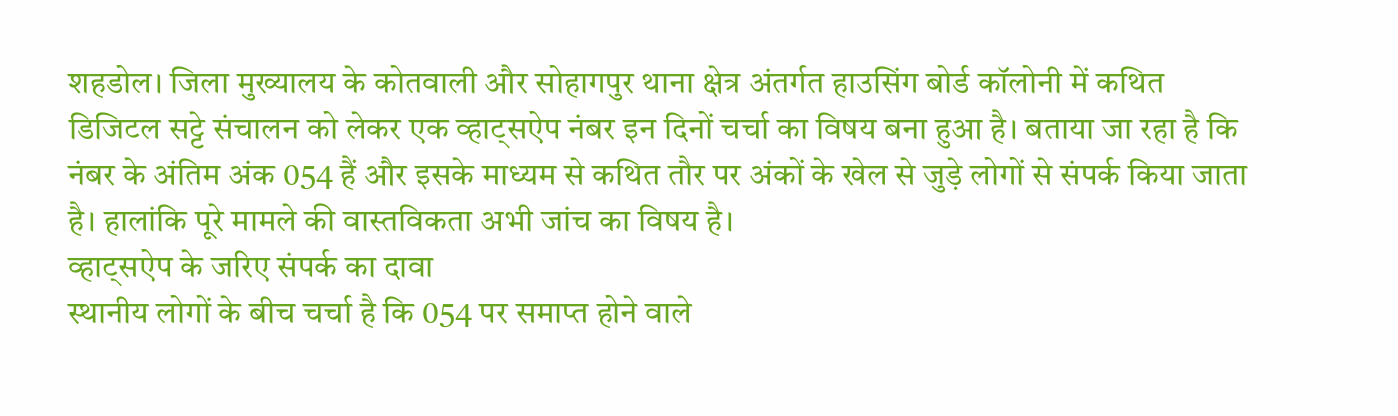शहडोल। जिला मुख्यालय के कोतवाली और सोहागपुर थाना क्षेत्र अंतर्गत हाउसिंग बोर्ड कॉलोनी में कथित डिजिटल सट्टे संचालन को लेकर एक व्हाट्सऐप नंबर इन दिनों चर्चा का विषय बना हुआ है। बताया जा रहा है कि नंबर के अंतिम अंक 054 हैं और इसके माध्यम से कथित तौर पर अंकों के खेल से जुड़े लोगों से संपर्क किया जाता है। हालांकि पूरे मामले की वास्तविकता अभी जांच का विषय है।
व्हाट्सऐप के जरिए संपर्क का दावा
स्थानीय लोगों के बीच चर्चा है कि 054 पर समाप्त होने वाले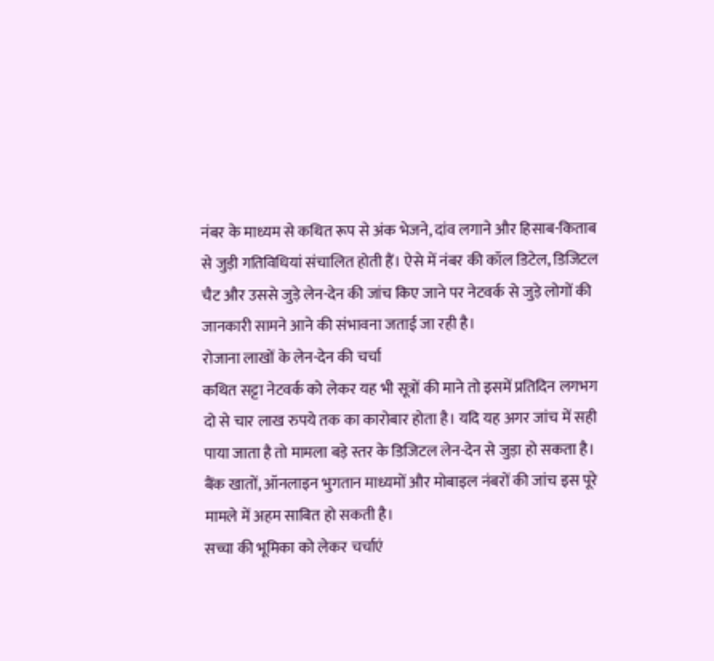नंबर के माध्यम से कथित रूप से अंक भेजने, दांव लगाने और हिसाब-किताब से जुड़ी गतिविधियां संचालित होती हैं। ऐसे में नंबर की कॉल डिटेल, डिजिटल चैट और उससे जुड़े लेन-देन की जांच किए जाने पर नेटवर्क से जुड़े लोगों की जानकारी सामने आने की संभावना जताई जा रही है।
रोजाना लाखों के लेन-देन की चर्चा
कथित सट्टा नेटवर्क को लेकर यह भी सूत्रों की माने तो इसमें प्रतिदिन लगभग दो से चार लाख रुपये तक का कारोबार होता है। यदि यह अगर जांच में सही पाया जाता है तो मामला बड़े स्तर के डिजिटल लेन-देन से जुड़ा हो सकता है। बैंक खातों, ऑनलाइन भुगतान माध्यमों और मोबाइल नंबरों की जांच इस पूरे मामले में अहम साबित हो सकती है।
सच्चा की भूमिका को लेकर चर्चाएं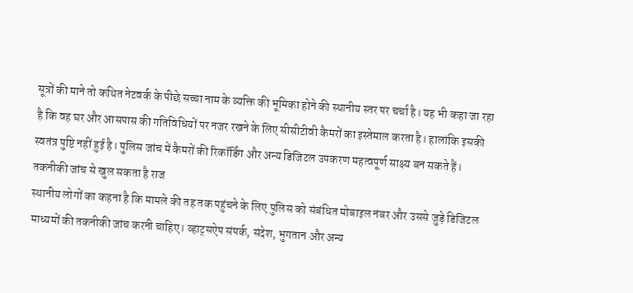सूत्रों की माने तो कथित नेटवर्क के पीछे सच्चा नाम के व्यक्ति की भूमिका होने की स्थानीय स्तर पर चर्चा है। यह भी कहा जा रहा है कि वह घर और आसपास की गतिविधियों पर नजर रखने के लिए सीसीटीवी कैमरों का इस्तेमाल करता है। हालांकि इसकी स्वतंत्र पुष्टि नहीं हुई है। पुलिस जांच में कैमरों की रिकॉर्डिंग और अन्य डिजिटल उपकरण महत्वपूर्ण साक्ष्य बन सकते हैं।
तकनीकी जांच से खुल सकता है राज
स्थानीय लोगों का कहना है कि मामले की तह तक पहुंचने के लिए पुलिस को संबंधित मोबाइल नंबर और उससे जुड़े डिजिटल माध्यमों की तकनीकी जांच करनी चाहिए। व्हाट्सऐप संपर्क, संदेश, भुगतान और अन्य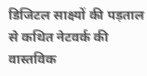डिजिटल साक्ष्यों की पड़ताल से कथित नेटवर्क की वास्तविक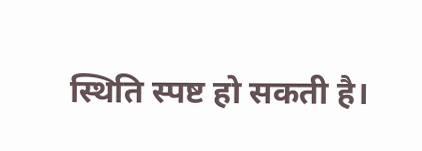स्थिति स्पष्ट हो सकती है।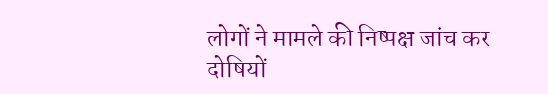लोगों ने मामले की निष्पक्ष जांच कर दोषियों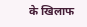के खिलाफ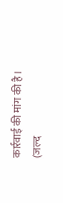कार्रवाई की मांग की है।
(जल्द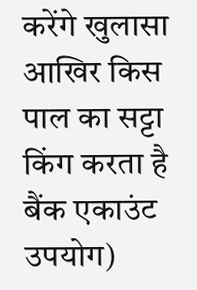करेंगे खुलासा आखिर किस पाल का सट्टा किंग करता है बैंक एकाउंट उपयोग)